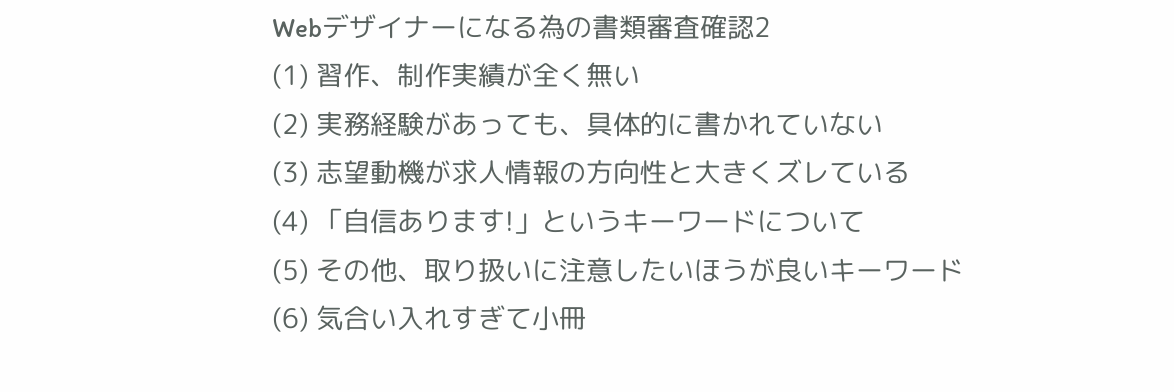Webデザイナーになる為の書類審査確認2
(1) 習作、制作実績が全く無い
(2) 実務経験があっても、具体的に書かれていない
(3) 志望動機が求人情報の方向性と大きくズレている
(4) 「自信あります!」というキーワードについて
(5) その他、取り扱いに注意したいほうが良いキーワード
(6) 気合い入れすぎて小冊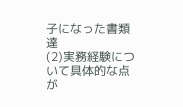子になった書類達
(2)実務経験について具体的な点が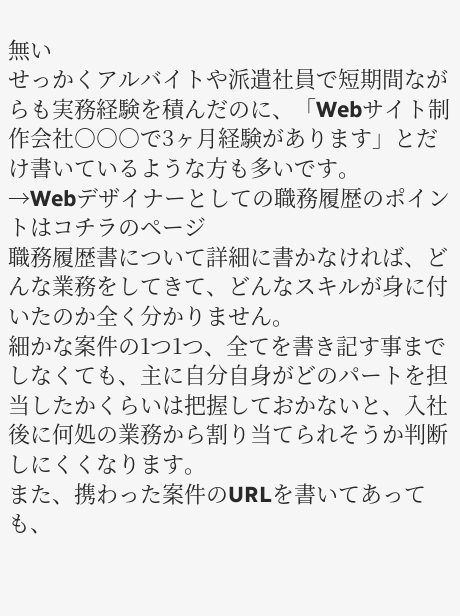無い
せっかくアルバイトや派遣社員で短期間ながらも実務経験を積んだのに、「Webサイト制作会社○○○で3ヶ月経験があります」とだけ書いているような方も多いです。
→Webデザイナーとしての職務履歴のポイントはコチラのページ
職務履歴書について詳細に書かなければ、どんな業務をしてきて、どんなスキルが身に付いたのか全く分かりません。
細かな案件の1つ1つ、全てを書き記す事までしなくても、主に自分自身がどのパートを担当したかくらいは把握しておかないと、入社後に何処の業務から割り当てられそうか判断しにくくなります。
また、携わった案件のURLを書いてあっても、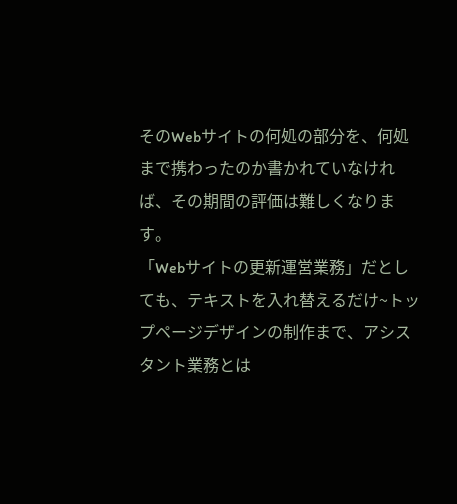そのWebサイトの何処の部分を、何処まで携わったのか書かれていなければ、その期間の評価は難しくなります。
「Webサイトの更新運営業務」だとしても、テキストを入れ替えるだけ~トップページデザインの制作まで、アシスタント業務とは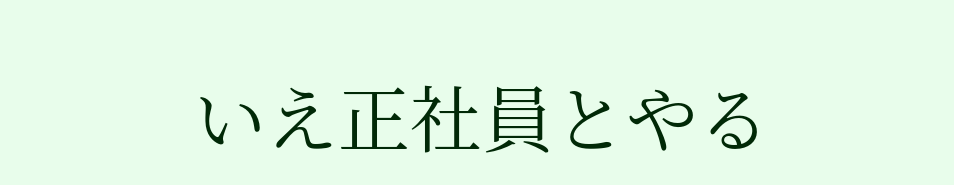いえ正社員とやる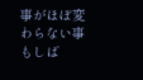事がほぼ変わらない事もしば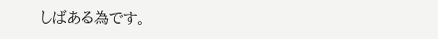しばある為です。